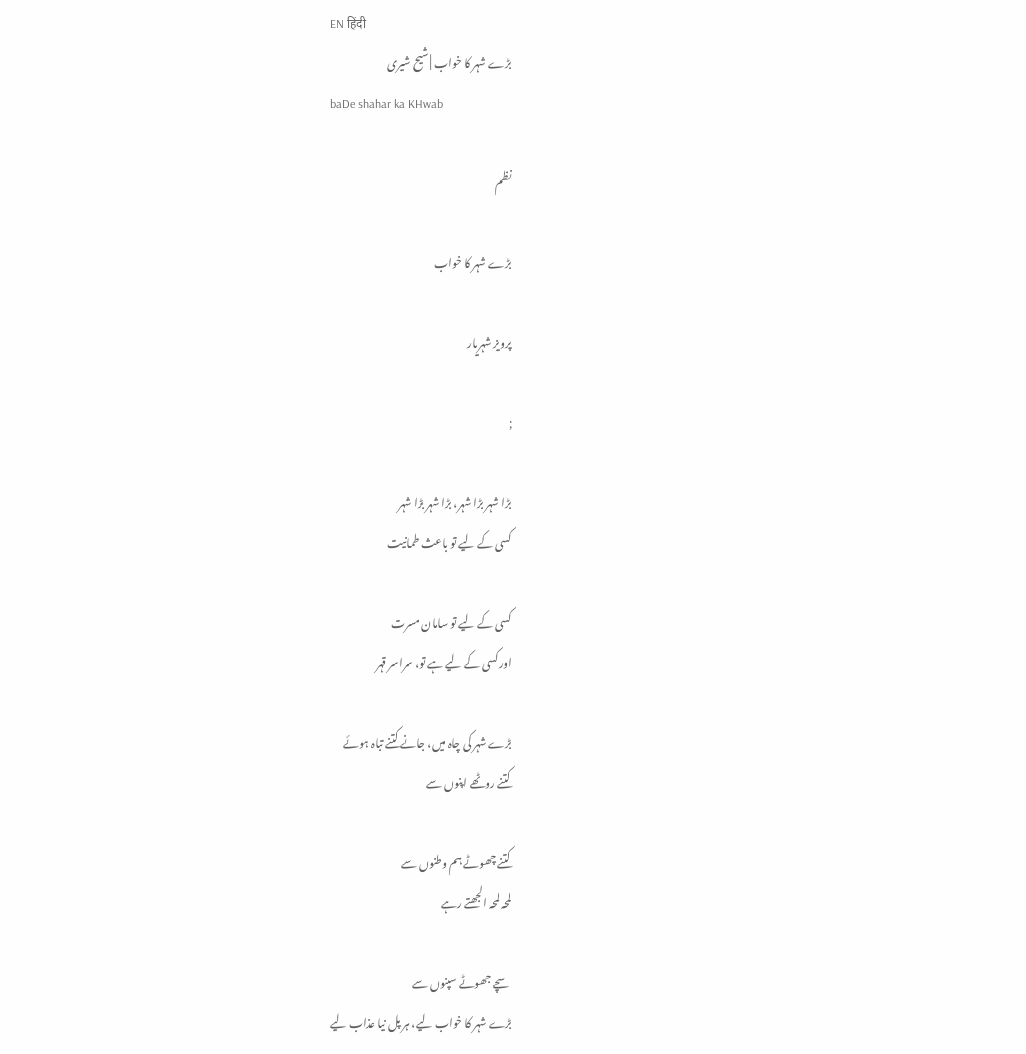EN हिंदी
بڑے شہر کا خواب | شیح شیری
baDe shahar ka KHwab

نظم

بڑے شہر کا خواب

پرویز شہریار

;

بڑا شہر بڑا شہر، بڑا شہر بڑا شہر
کسی کے لیے تو باعث طمانیت

کسی کے لیے تو سامان مسرت
اور کسی کے لیے ہے تو، سراسر قہر

بڑے شہر کی چاہ میں، جانے کتنے تباہ ہوئے
کتنے روٹھے اپنوں سے

کتنے چھوٹے ہم وطنوں سے
لمحہ لمحہ الجھتے رہے

سچے جھوٹے سپنوں سے
بڑے شہر کا خواب لیے، ہر پل نیا عذاب لیے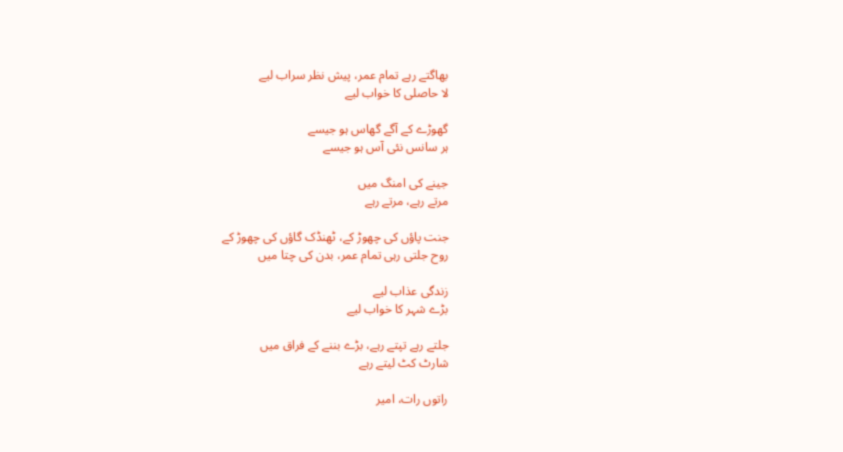بھاگتے رہے تمام عمر، پیش نظر سراب لیے
لا حاصلی کا خواب لیے

گھوڑے کے آگے گھاس ہو جیسے
ہر سانس نئی آس ہو جیسے

جینے کی امنگ میں
مرتے رہے، مرتے رہے

جنت پاؤں کی چھوڑ کے، ٹھنڈک گاؤں کی چھوڑ کے
روح جلتی رہی تمام عمر، بدن کی چتا میں

زندگی عذاب لیے
بڑے شہر کا خواب لیے

جلتے رہے تپتے رہے، بڑے بننے کے فراق میں
شارٹ کٹ لیتے رہے

راتوں رات، امیر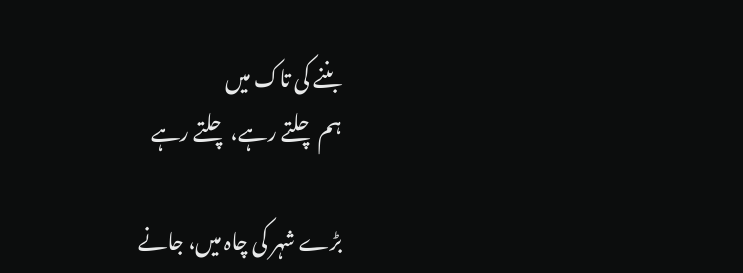بننے کی تاک میں
ہم چلتے رہے، چلتے رہے

بڑے شہر کی چاہ میں، جانے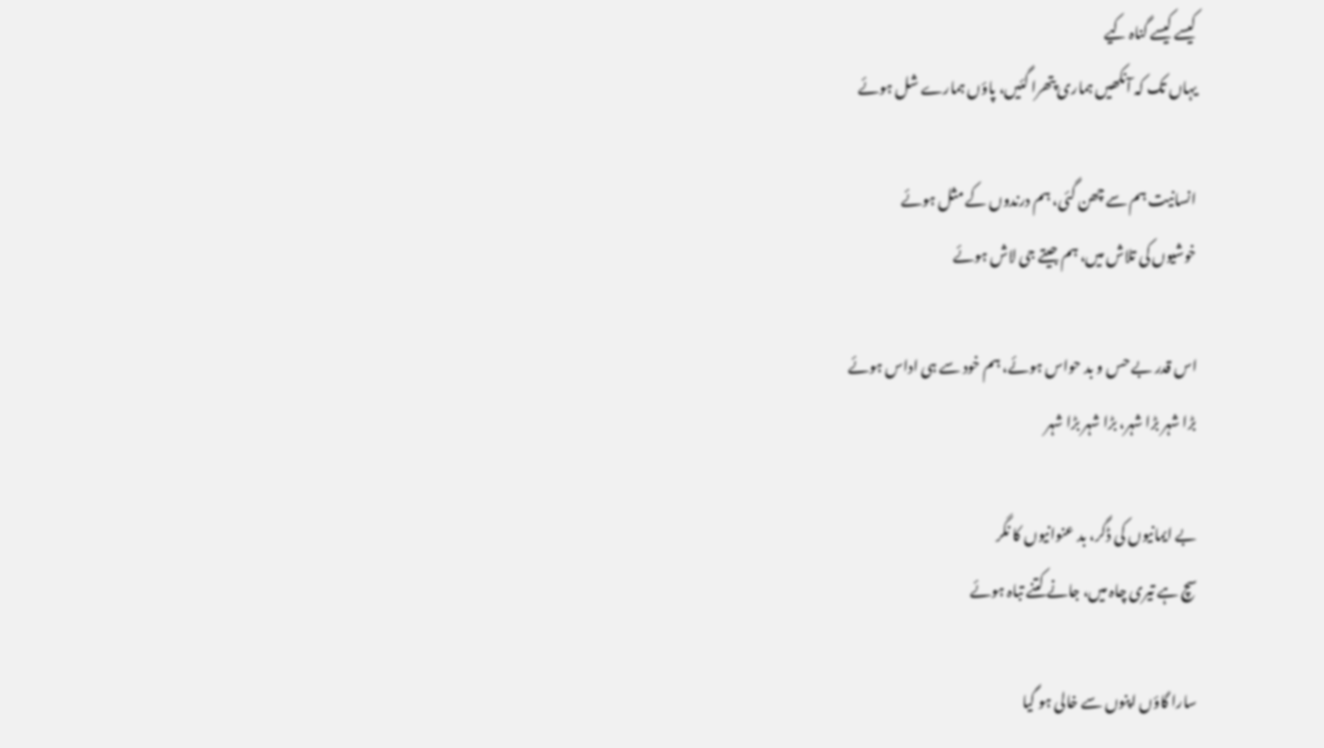کیسے کیسے گناہ کیے
یہاں تک کہ آنکھیں ہماری پتھرا گئیں، پاؤں ہمارے شل ہوئے

انسانیت ہم سے چھن گئی، ہم درندوں کے مثل ہوئے
خوشیوں کی تلاش میں، ہم جیتے جی لاش ہوئے

اس قدر بے حس و بد حواس ہوئے، ہم خود سے ہی اداس ہوئے
بڑا شہر بڑا شہر، بڑا شہر بڑا شہر

بے ایمانیوں کی ڈگر، بد عنوانیوں کا نگر
سچ ہے تیری چاہ میں، جانے کتنے تباہ ہوئے

سارا گاؤں اپنوں سے خالی ہو گیا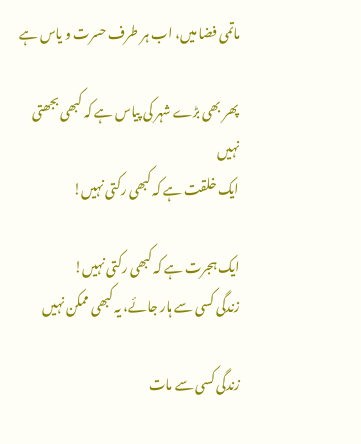ماتمی فضا میں، اب ہر طرف حسرت و یاس ہے

پھر بھی بڑے شہر کی پیاس ہے کہ کبھی بجھتی نہیں
ایک خلقت ہے کہ کبھی رکتی نہیں!

ایک ہجرت ہے کہ کبھی رکتی نہیں!
زندگی کسی سے ہار جائے، یہ کبھی ممکن نہیں

زندگی کسی سے مات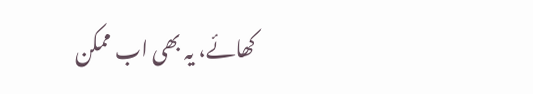کھائے، یہ بھی اب ممکن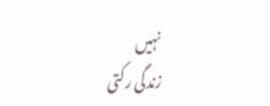نہیں
زندگی رکتی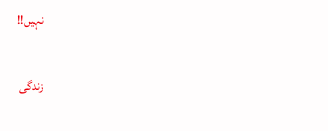نہیں!!

زندگی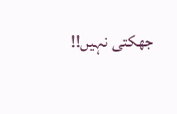جھکتی نہیں!!